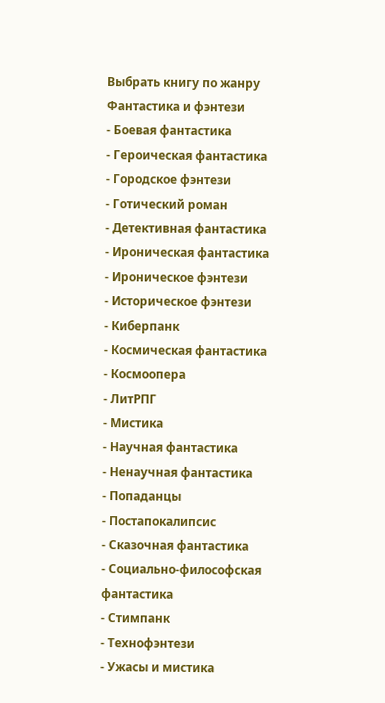Выбрать книгу по жанру
Фантастика и фэнтези
- Боевая фантастика
- Героическая фантастика
- Городское фэнтези
- Готический роман
- Детективная фантастика
- Ироническая фантастика
- Ироническое фэнтези
- Историческое фэнтези
- Киберпанк
- Космическая фантастика
- Космоопера
- ЛитРПГ
- Мистика
- Научная фантастика
- Ненаучная фантастика
- Попаданцы
- Постапокалипсис
- Сказочная фантастика
- Социально-философская фантастика
- Стимпанк
- Технофэнтези
- Ужасы и мистика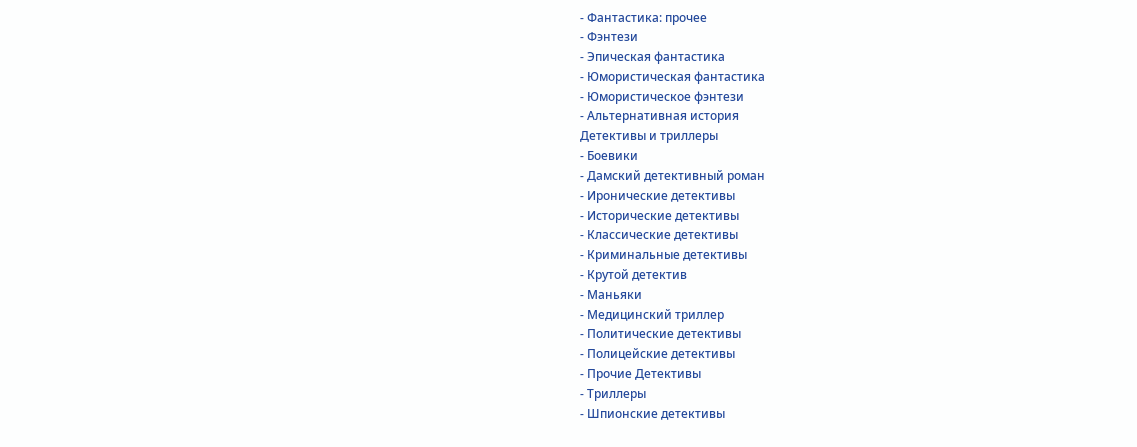- Фантастика: прочее
- Фэнтези
- Эпическая фантастика
- Юмористическая фантастика
- Юмористическое фэнтези
- Альтернативная история
Детективы и триллеры
- Боевики
- Дамский детективный роман
- Иронические детективы
- Исторические детективы
- Классические детективы
- Криминальные детективы
- Крутой детектив
- Маньяки
- Медицинский триллер
- Политические детективы
- Полицейские детективы
- Прочие Детективы
- Триллеры
- Шпионские детективы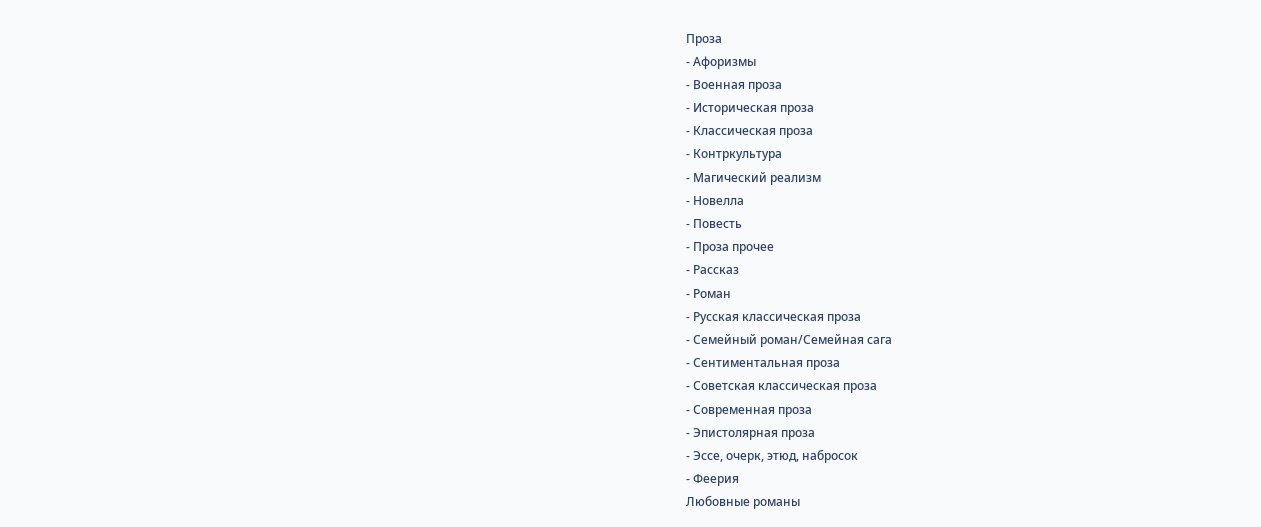Проза
- Афоризмы
- Военная проза
- Историческая проза
- Классическая проза
- Контркультура
- Магический реализм
- Новелла
- Повесть
- Проза прочее
- Рассказ
- Роман
- Русская классическая проза
- Семейный роман/Семейная сага
- Сентиментальная проза
- Советская классическая проза
- Современная проза
- Эпистолярная проза
- Эссе, очерк, этюд, набросок
- Феерия
Любовные романы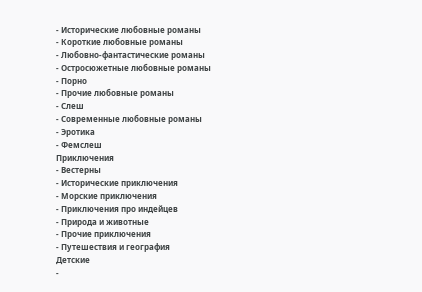- Исторические любовные романы
- Короткие любовные романы
- Любовно-фантастические романы
- Остросюжетные любовные романы
- Порно
- Прочие любовные романы
- Слеш
- Современные любовные романы
- Эротика
- Фемслеш
Приключения
- Вестерны
- Исторические приключения
- Морские приключения
- Приключения про индейцев
- Природа и животные
- Прочие приключения
- Путешествия и география
Детские
-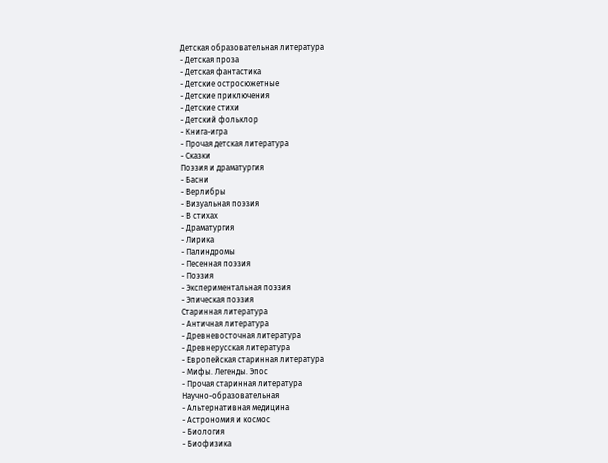Детская образовательная литература
- Детская проза
- Детская фантастика
- Детские остросюжетные
- Детские приключения
- Детские стихи
- Детский фольклор
- Книга-игра
- Прочая детская литература
- Сказки
Поэзия и драматургия
- Басни
- Верлибры
- Визуальная поэзия
- В стихах
- Драматургия
- Лирика
- Палиндромы
- Песенная поэзия
- Поэзия
- Экспериментальная поэзия
- Эпическая поэзия
Старинная литература
- Античная литература
- Древневосточная литература
- Древнерусская литература
- Европейская старинная литература
- Мифы. Легенды. Эпос
- Прочая старинная литература
Научно-образовательная
- Альтернативная медицина
- Астрономия и космос
- Биология
- Биофизика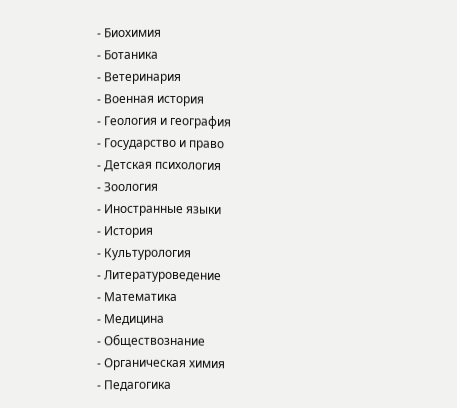- Биохимия
- Ботаника
- Ветеринария
- Военная история
- Геология и география
- Государство и право
- Детская психология
- Зоология
- Иностранные языки
- История
- Культурология
- Литературоведение
- Математика
- Медицина
- Обществознание
- Органическая химия
- Педагогика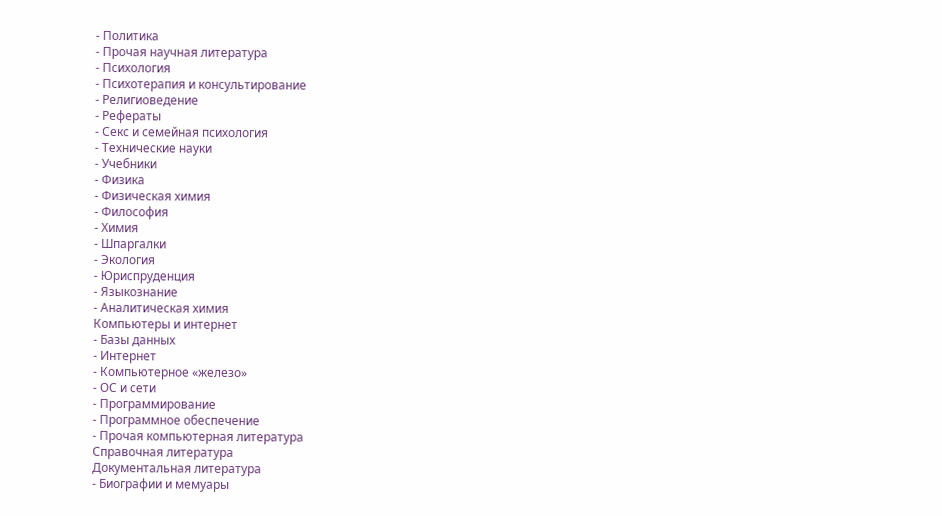- Политика
- Прочая научная литература
- Психология
- Психотерапия и консультирование
- Религиоведение
- Рефераты
- Секс и семейная психология
- Технические науки
- Учебники
- Физика
- Физическая химия
- Философия
- Химия
- Шпаргалки
- Экология
- Юриспруденция
- Языкознание
- Аналитическая химия
Компьютеры и интернет
- Базы данных
- Интернет
- Компьютерное «железо»
- ОС и сети
- Программирование
- Программное обеспечение
- Прочая компьютерная литература
Справочная литература
Документальная литература
- Биографии и мемуары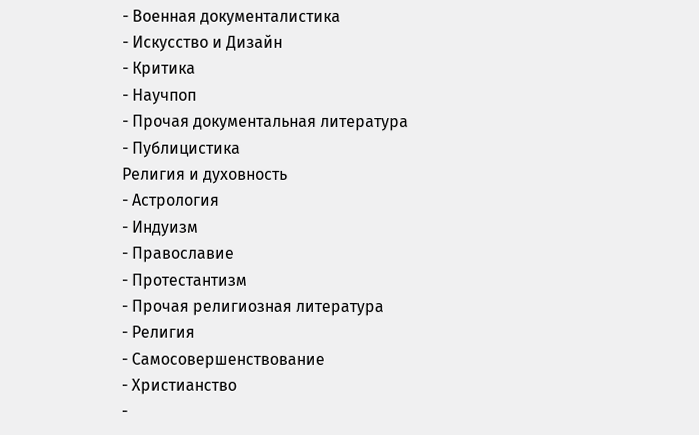- Военная документалистика
- Искусство и Дизайн
- Критика
- Научпоп
- Прочая документальная литература
- Публицистика
Религия и духовность
- Астрология
- Индуизм
- Православие
- Протестантизм
- Прочая религиозная литература
- Религия
- Самосовершенствование
- Христианство
-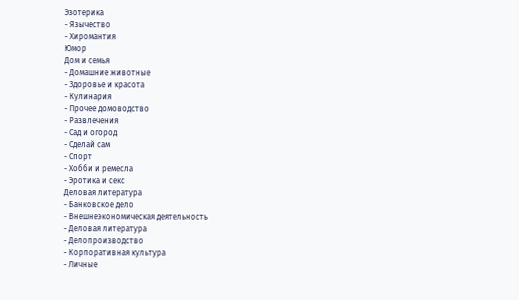Эзотерика
- Язычество
- Хиромантия
Юмор
Дом и семья
- Домашние животные
- Здоровье и красота
- Кулинария
- Прочее домоводство
- Развлечения
- Сад и огород
- Сделай сам
- Спорт
- Хобби и ремесла
- Эротика и секс
Деловая литература
- Банковское дело
- Внешнеэкономическая деятельность
- Деловая литература
- Делопроизводство
- Корпоративная культура
- Личные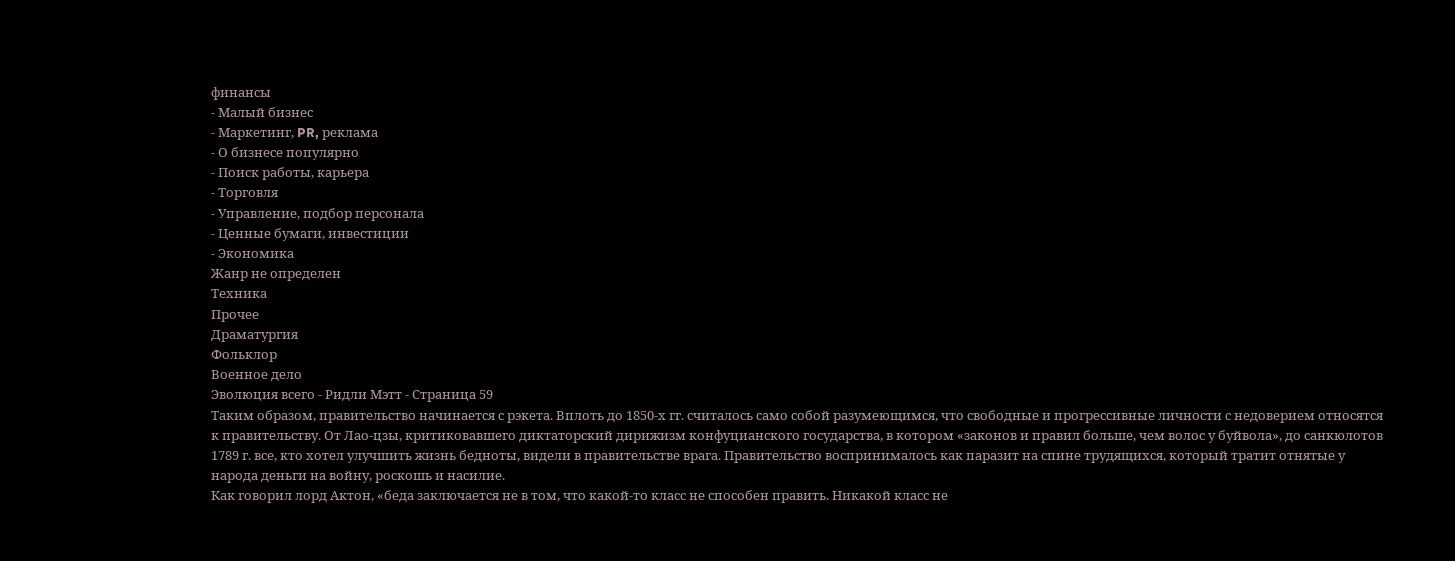финансы
- Малый бизнес
- Маркетинг, PR, реклама
- О бизнесе популярно
- Поиск работы, карьера
- Торговля
- Управление, подбор персонала
- Ценные бумаги, инвестиции
- Экономика
Жанр не определен
Техника
Прочее
Драматургия
Фольклор
Военное дело
Эволюция всего - Ридли Мэтт - Страница 59
Таким образом, правительство начинается с рэкета. Вплоть до 1850-х гг. считалось само собой разумеющимся, что свободные и прогрессивные личности с недоверием относятся к правительству. От Лао-цзы, критиковавшего диктаторский дирижизм конфуцианского государства, в котором «законов и правил больше, чем волос у буйвола», до санкюлотов 1789 г. все, кто хотел улучшить жизнь бедноты, видели в правительстве врага. Правительство воспринималось как паразит на спине трудящихся, который тратит отнятые у народа деньги на войну, роскошь и насилие.
Как говорил лорд Актон, «беда заключается не в том, что какой-то класс не способен править. Никакой класс не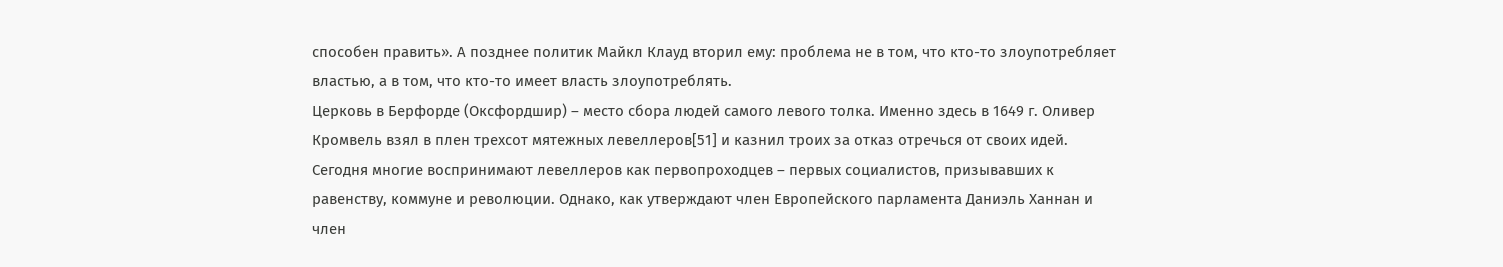способен править». А позднее политик Майкл Клауд вторил ему: проблема не в том, что кто-то злоупотребляет властью, а в том, что кто-то имеет власть злоупотреблять.
Церковь в Берфорде (Оксфордшир) – место сбора людей самого левого толка. Именно здесь в 1649 г. Оливер Кромвель взял в плен трехсот мятежных левеллеров[51] и казнил троих за отказ отречься от своих идей. Сегодня многие воспринимают левеллеров как первопроходцев – первых социалистов, призывавших к равенству, коммуне и революции. Однако, как утверждают член Европейского парламента Даниэль Ханнан и член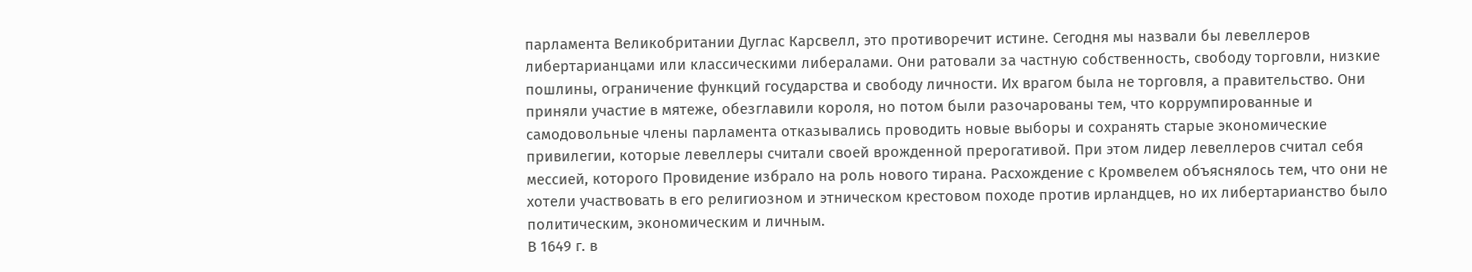парламента Великобритании Дуглас Карсвелл, это противоречит истине. Сегодня мы назвали бы левеллеров либертарианцами или классическими либералами. Они ратовали за частную собственность, свободу торговли, низкие пошлины, ограничение функций государства и свободу личности. Их врагом была не торговля, а правительство. Они приняли участие в мятеже, обезглавили короля, но потом были разочарованы тем, что коррумпированные и самодовольные члены парламента отказывались проводить новые выборы и сохранять старые экономические привилегии, которые левеллеры считали своей врожденной прерогативой. При этом лидер левеллеров считал себя мессией, которого Провидение избрало на роль нового тирана. Расхождение с Кромвелем объяснялось тем, что они не хотели участвовать в его религиозном и этническом крестовом походе против ирландцев, но их либертарианство было политическим, экономическим и личным.
В 1649 г. в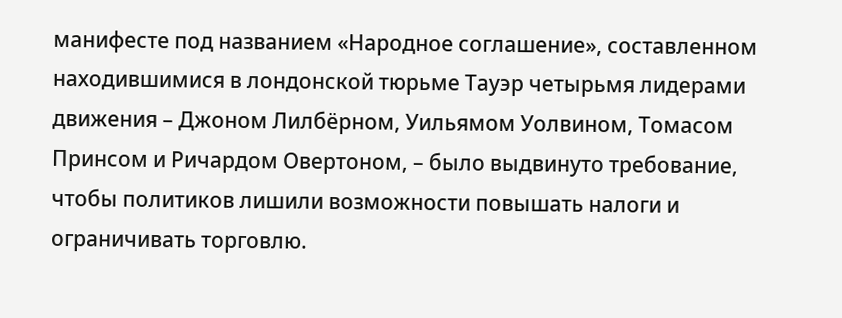манифесте под названием «Народное соглашение», составленном находившимися в лондонской тюрьме Тауэр четырьмя лидерами движения – Джоном Лилбёрном, Уильямом Уолвином, Томасом Принсом и Ричардом Овертоном, – было выдвинуто требование, чтобы политиков лишили возможности повышать налоги и ограничивать торговлю.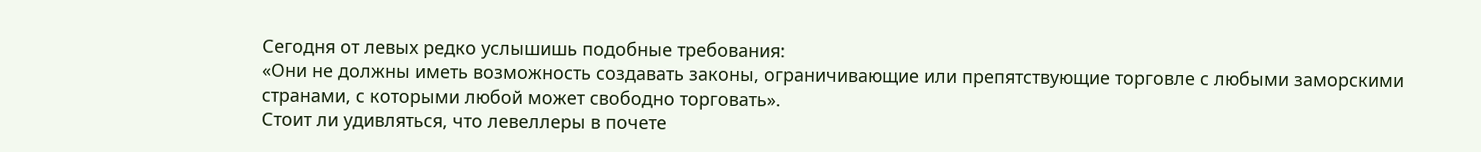Сегодня от левых редко услышишь подобные требования:
«Они не должны иметь возможность создавать законы, ограничивающие или препятствующие торговле с любыми заморскими странами, с которыми любой может свободно торговать».
Стоит ли удивляться, что левеллеры в почете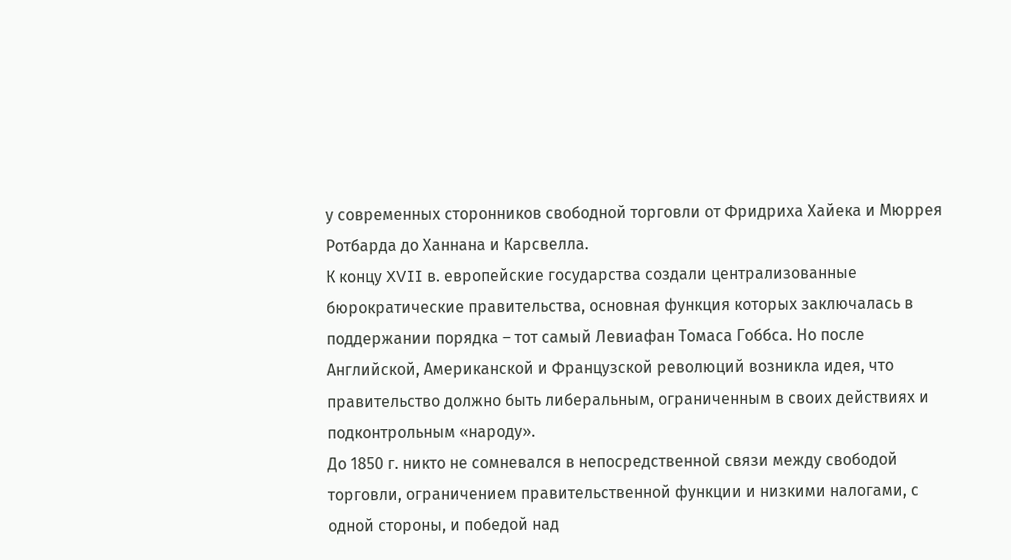у современных сторонников свободной торговли от Фридриха Хайека и Мюррея Ротбарда до Ханнана и Карсвелла.
К концу XVII в. европейские государства создали централизованные бюрократические правительства, основная функция которых заключалась в поддержании порядка – тот самый Левиафан Томаса Гоббса. Но после Английской, Американской и Французской революций возникла идея, что правительство должно быть либеральным, ограниченным в своих действиях и подконтрольным «народу».
До 1850 г. никто не сомневался в непосредственной связи между свободой торговли, ограничением правительственной функции и низкими налогами, с одной стороны, и победой над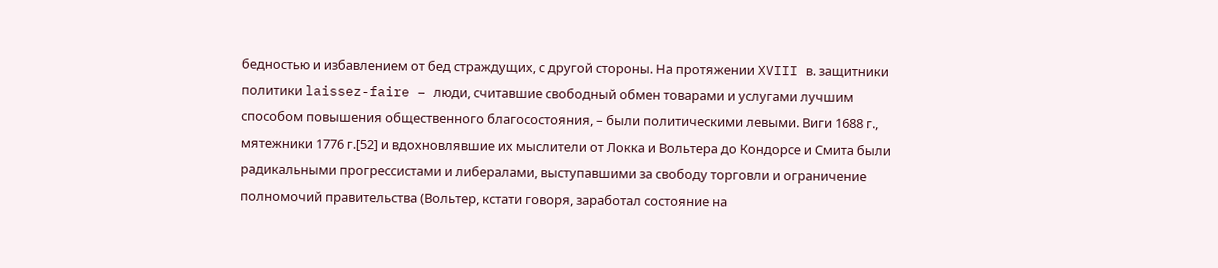бедностью и избавлением от бед страждущих, с другой стороны. На протяжении XVIII в. защитники политики laissez-faire – люди, считавшие свободный обмен товарами и услугами лучшим способом повышения общественного благосостояния, – были политическими левыми. Виги 1688 г., мятежники 1776 г.[52] и вдохновлявшие их мыслители от Локка и Вольтера до Кондорсе и Смита были радикальными прогрессистами и либералами, выступавшими за свободу торговли и ограничение полномочий правительства (Вольтер, кстати говоря, заработал состояние на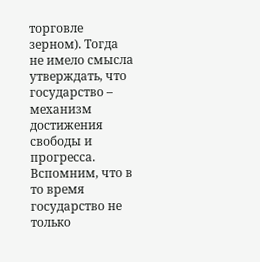торговле зерном). Тогда не имело смысла утверждать, что государство – механизм достижения свободы и прогресса. Вспомним, что в то время государство не только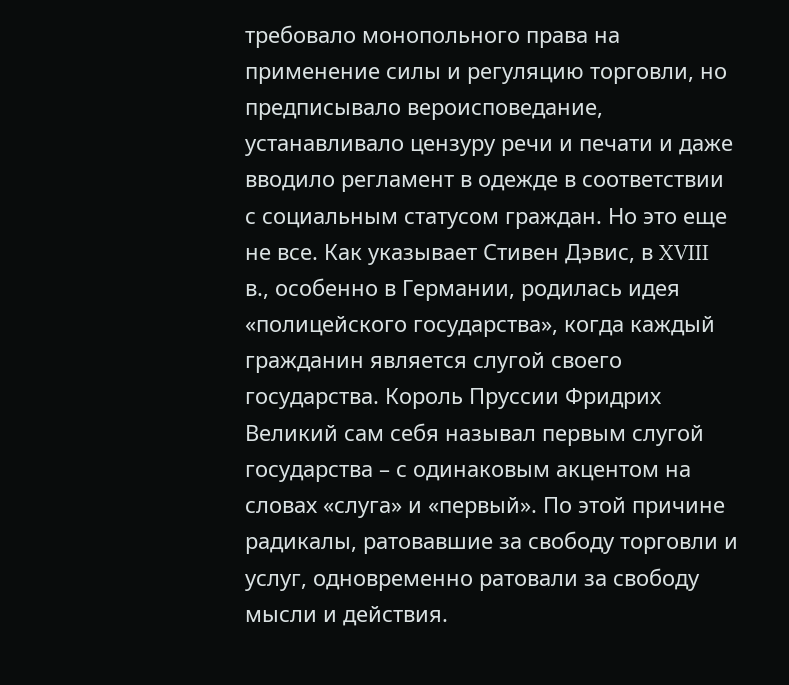требовало монопольного права на применение силы и регуляцию торговли, но предписывало вероисповедание, устанавливало цензуру речи и печати и даже вводило регламент в одежде в соответствии с социальным статусом граждан. Но это еще не все. Как указывает Стивен Дэвис, в XVIII в., особенно в Германии, родилась идея «полицейского государства», когда каждый гражданин является слугой своего государства. Король Пруссии Фридрих Великий сам себя называл первым слугой государства – с одинаковым акцентом на словах «слуга» и «первый». По этой причине радикалы, ратовавшие за свободу торговли и услуг, одновременно ратовали за свободу мысли и действия.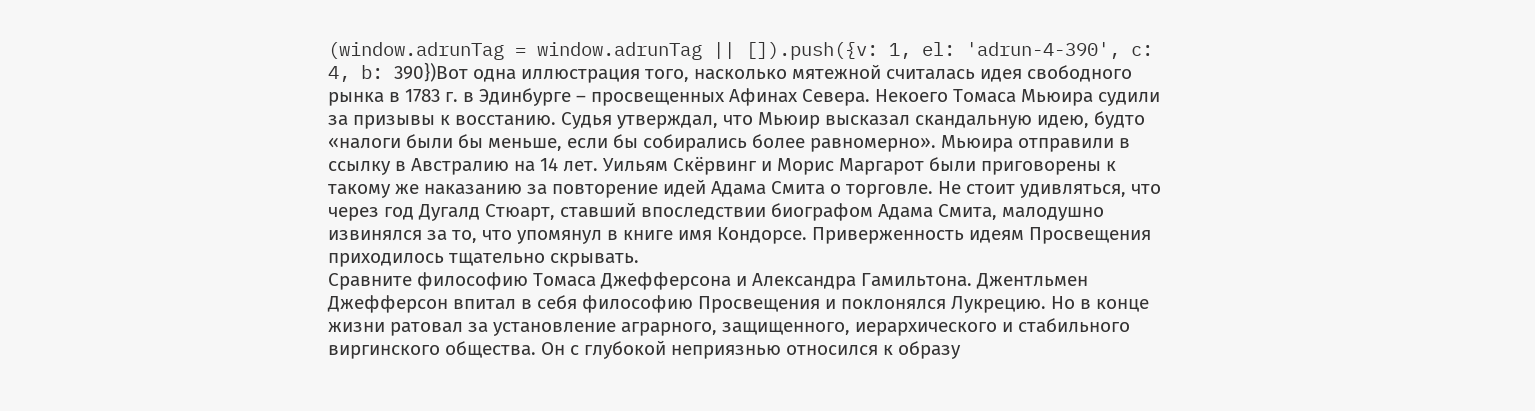(window.adrunTag = window.adrunTag || []).push({v: 1, el: 'adrun-4-390', c: 4, b: 390})Вот одна иллюстрация того, насколько мятежной считалась идея свободного рынка в 1783 г. в Эдинбурге – просвещенных Афинах Севера. Некоего Томаса Мьюира судили за призывы к восстанию. Судья утверждал, что Мьюир высказал скандальную идею, будто «налоги были бы меньше, если бы собирались более равномерно». Мьюира отправили в ссылку в Австралию на 14 лет. Уильям Скёрвинг и Морис Маргарот были приговорены к такому же наказанию за повторение идей Адама Смита о торговле. Не стоит удивляться, что через год Дугалд Стюарт, ставший впоследствии биографом Адама Смита, малодушно извинялся за то, что упомянул в книге имя Кондорсе. Приверженность идеям Просвещения приходилось тщательно скрывать.
Сравните философию Томаса Джефферсона и Александра Гамильтона. Джентльмен Джефферсон впитал в себя философию Просвещения и поклонялся Лукрецию. Но в конце жизни ратовал за установление аграрного, защищенного, иерархического и стабильного виргинского общества. Он с глубокой неприязнью относился к образу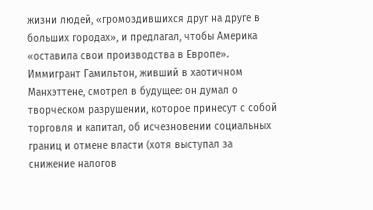жизни людей, «громоздившихся друг на друге в больших городах», и предлагал, чтобы Америка «оставила свои производства в Европе». Иммигрант Гамильтон, живший в хаотичном Манхэттене, смотрел в будущее: он думал о творческом разрушении, которое принесут с собой торговля и капитал, об исчезновении социальных границ и отмене власти (хотя выступал за снижение налогов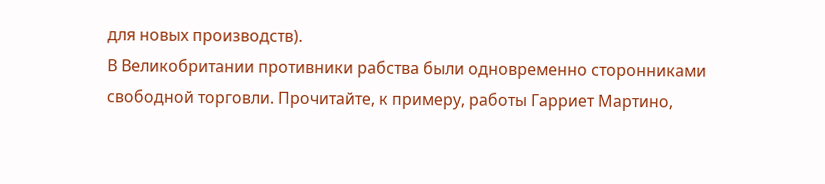для новых производств).
В Великобритании противники рабства были одновременно сторонниками свободной торговли. Прочитайте, к примеру, работы Гарриет Мартино,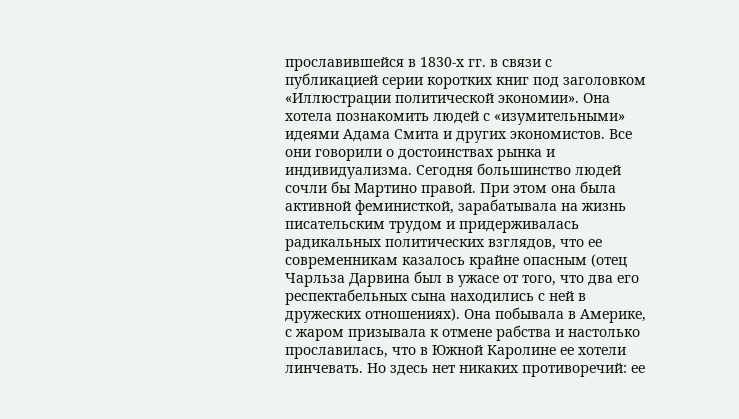прославившейся в 1830-х гг. в связи с публикацией серии коротких книг под заголовком «Иллюстрации политической экономии». Она хотела познакомить людей с «изумительными» идеями Адама Смита и других экономистов. Все они говорили о достоинствах рынка и индивидуализма. Сегодня большинство людей сочли бы Мартино правой. При этом она была активной феминисткой, зарабатывала на жизнь писательским трудом и придерживалась радикальных политических взглядов, что ее современникам казалось крайне опасным (отец Чарльза Дарвина был в ужасе от того, что два его респектабельных сына находились с ней в дружеских отношениях). Она побывала в Америке, с жаром призывала к отмене рабства и настолько прославилась, что в Южной Каролине ее хотели линчевать. Но здесь нет никаких противоречий: ее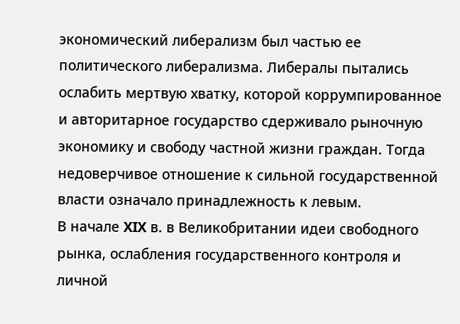экономический либерализм был частью ее политического либерализма. Либералы пытались ослабить мертвую хватку, которой коррумпированное и авторитарное государство сдерживало рыночную экономику и свободу частной жизни граждан. Тогда недоверчивое отношение к сильной государственной власти означало принадлежность к левым.
В начале XIX в. в Великобритании идеи свободного рынка, ослабления государственного контроля и личной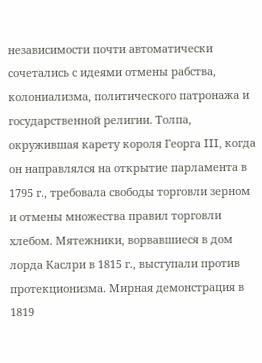независимости почти автоматически сочетались с идеями отмены рабства, колониализма, политического патронажа и государственной религии. Толпа, окружившая карету короля Георга III, когда он направлялся на открытие парламента в 1795 г., требовала свободы торговли зерном и отмены множества правил торговли хлебом. Мятежники, ворвавшиеся в дом лорда Каслри в 1815 г., выступали против протекционизма. Мирная демонстрация в 1819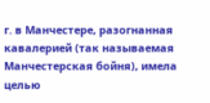г. в Манчестере, разогнанная кавалерией (так называемая Манчестерская бойня), имела целью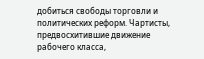добиться свободы торговли и политических реформ. Чартисты, предвосхитившие движение рабочего класса,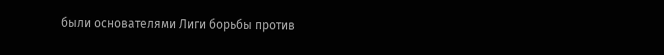были основателями Лиги борьбы против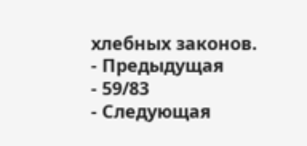хлебных законов.
- Предыдущая
- 59/83
- Следующая